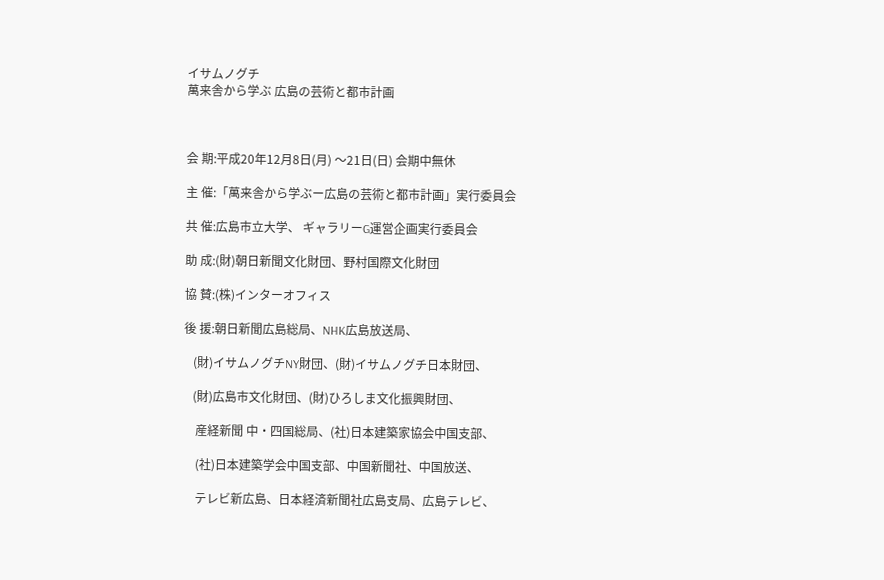イサムノグチ
萬来舎から学ぶ 広島の芸術と都市計画



会 期:平成20年12月8日(月) 〜21日(日) 会期中無休

主 催:「萬来舎から学ぶー広島の芸術と都市計画」実行委員会

共 催:広島市立大学、 ギャラリーG運営企画実行委員会

助 成:(財)朝日新聞文化財団、野村国際文化財団

協 賛:(株)インターオフィス

後 援:朝日新聞広島総局、NHK広島放送局、

   (財)イサムノグチNY財団、(財)イサムノグチ日本財団、

   (財)広島市文化財団、(財)ひろしま文化振興財団、

    産経新聞 中・四国総局、(社)日本建築家協会中国支部、

    (社)日本建築学会中国支部、中国新聞社、中国放送、

    テレビ新広島、日本経済新聞社広島支局、広島テレビ、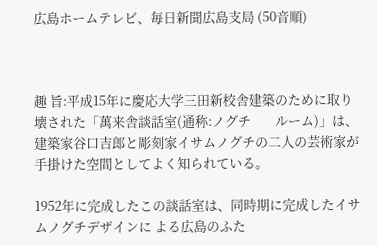広島ホームテレビ、毎日新聞広島支局 (50音順)



趣 旨:平成15年に慶応大学三田新校舎建築のために取り壊された「萬来舎談話室(通称:ノグチ        ルーム)」は、建築家谷口吉郎と彫刻家イサムノグチの二人の芸術家が手掛けた空間としてよく知られている。

1952年に完成したこの談話室は、同時期に完成したイサムノグチデザインに よる広島のふた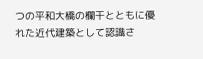つの平和大橋の欄干とともに優れた近代建築として認識さ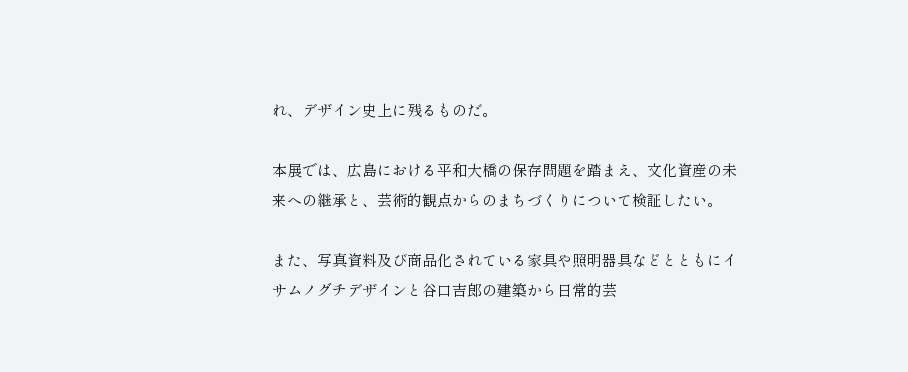れ、デザイン史上に残るものだ。

本展では、広島における平和大橋の保存問題を踏まえ、文化資産の未来への継承と、芸術的観点からのまちづくりについて検証したい。

また、写真資料及び商品化されている家具や照明器具などとともにイサムノグチデザインと谷口吉郎の建築から日常的芸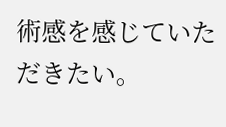術感を感じていただきたい。